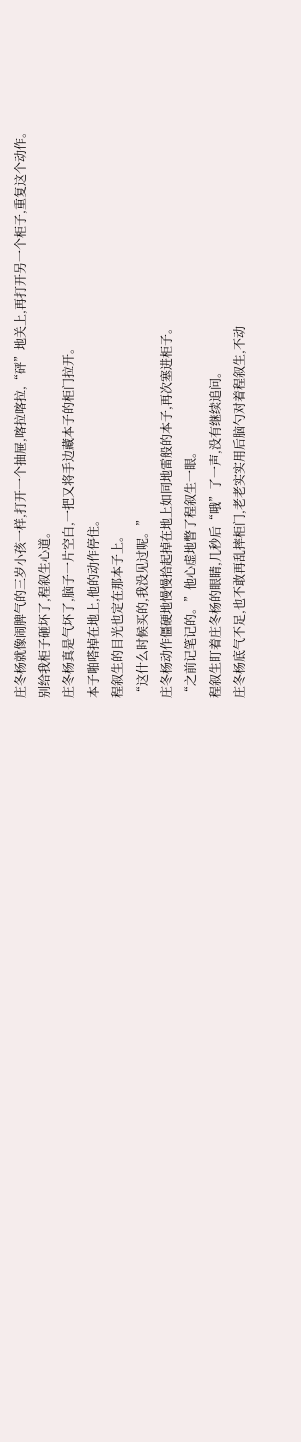庄冬杨就像闹脾气的三岁小孩一样,打开一个抽屉,喀拉喀拉,“砰”地关上,再打开另一个柜子,重复这个动作。
别给我柜子砸坏了,程叙生心道。
庄冬杨真是气坏了,脑子一片空白,一把又将手边藏本子的柜门拉开。
本子啪嗒掉在地上,他的动作停住。
程叙生的目光也定在那本子上。
“这什么时候买的,我没见过呢。”
庄冬杨动作僵硬地慢慢拾起掉在地上如同地雷般的本子,再次塞进柜子。
“之前记笔记的。”他心虚地瞥了程叙生一眼。
程叙生盯着庄冬杨的眼睛,几秒后“哦”了一声,没有继续追问。
庄冬杨底气不足,也不敢再乱摔柜门,老老实实用后脑勺对着程叙生,不动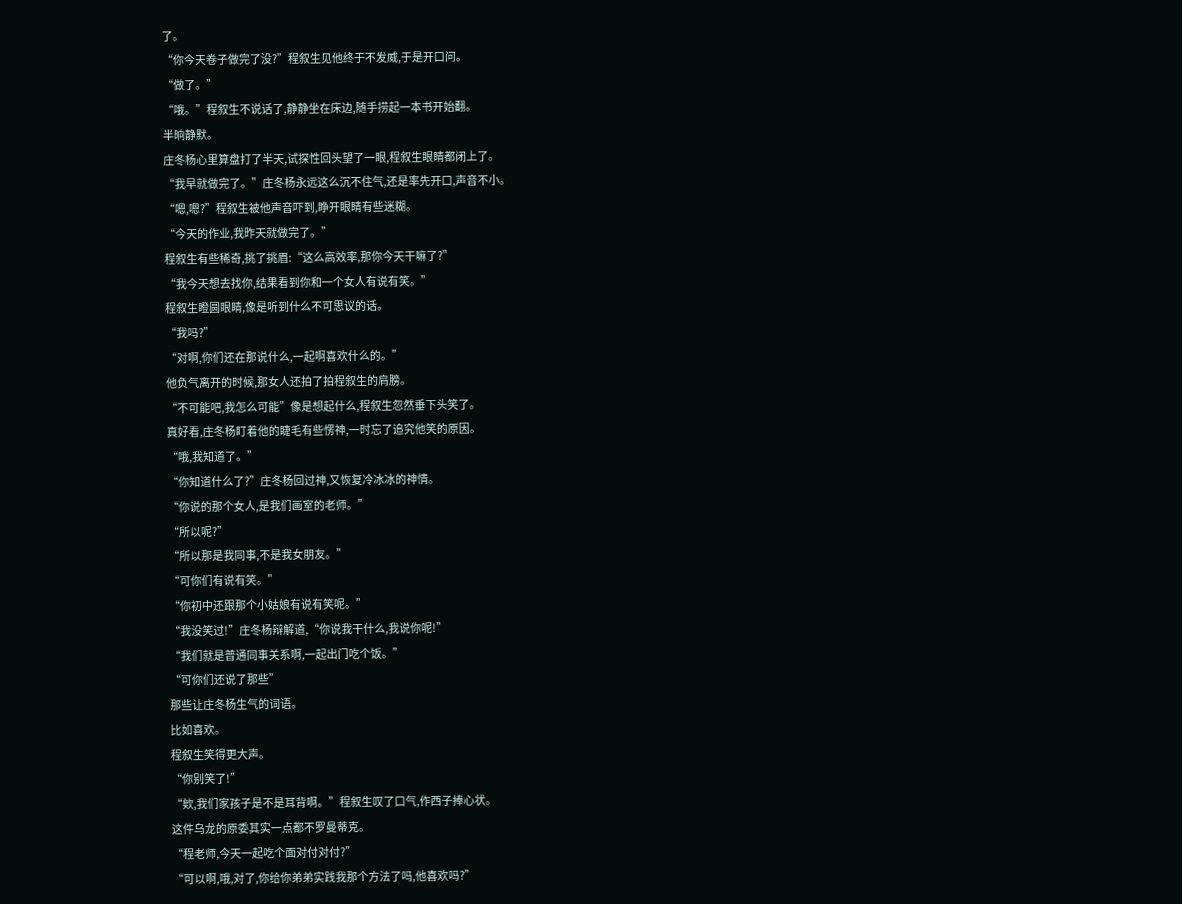了。
“你今天卷子做完了没?”程叙生见他终于不发威,于是开口问。
“做了。”
“哦。”程叙生不说话了,静静坐在床边,随手捞起一本书开始翻。
半晌静默。
庄冬杨心里算盘打了半天,试探性回头望了一眼,程叙生眼睛都闭上了。
“我早就做完了。”庄冬杨永远这么沉不住气,还是率先开口,声音不小。
“嗯,嗯?”程叙生被他声音吓到,睁开眼睛有些迷糊。
“今天的作业,我昨天就做完了。”
程叙生有些稀奇,挑了挑眉:“这么高效率,那你今天干嘛了?”
“我今天想去找你,结果看到你和一个女人有说有笑。”
程叙生瞪圆眼睛,像是听到什么不可思议的话。
“我吗?”
“对啊,你们还在那说什么,一起啊喜欢什么的。”
他负气离开的时候,那女人还拍了拍程叙生的肩膀。
“不可能吧,我怎么可能”像是想起什么,程叙生忽然垂下头笑了。
真好看,庄冬杨盯着他的睫毛有些愣神,一时忘了追究他笑的原因。
“哦,我知道了。”
“你知道什么了?”庄冬杨回过神,又恢复冷冰冰的神情。
“你说的那个女人,是我们画室的老师。”
“所以呢?”
“所以那是我同事,不是我女朋友。”
“可你们有说有笑。”
“你初中还跟那个小姑娘有说有笑呢。”
“我没笑过!”庄冬杨辩解道,“你说我干什么,我说你呢!”
“我们就是普通同事关系啊,一起出门吃个饭。”
“可你们还说了那些”
那些让庄冬杨生气的词语。
比如喜欢。
程叙生笑得更大声。
“你别笑了!”
“欸,我们家孩子是不是耳背啊。”程叙生叹了口气,作西子捧心状。
这件乌龙的原委其实一点都不罗曼蒂克。
“程老师,今天一起吃个面对付对付?”
“可以啊,哦,对了,你给你弟弟实践我那个方法了吗,他喜欢吗?”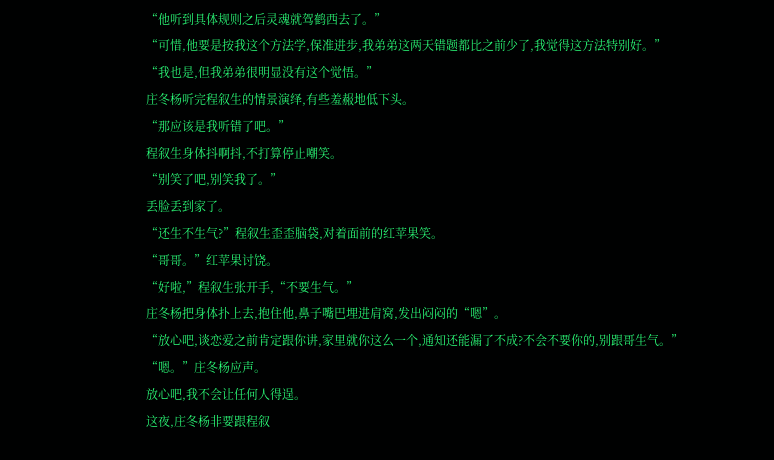“他听到具体规则之后灵魂就驾鹤西去了。”
“可惜,他要是按我这个方法学,保准进步,我弟弟这两天错题都比之前少了,我觉得这方法特别好。”
“我也是,但我弟弟很明显没有这个觉悟。”
庄冬杨听完程叙生的情景演绎,有些羞赧地低下头。
“那应该是我听错了吧。”
程叙生身体抖啊抖,不打算停止嘲笑。
“别笑了吧,别笑我了。”
丢脸丢到家了。
“还生不生气?”程叙生歪歪脑袋,对着面前的红苹果笑。
“哥哥。”红苹果讨饶。
“好啦,”程叙生张开手,“不要生气。”
庄冬杨把身体扑上去,抱住他,鼻子嘴巴埋进肩窝,发出闷闷的“嗯”。
“放心吧,谈恋爱之前肯定跟你讲,家里就你这么一个,通知还能漏了不成?不会不要你的,别跟哥生气。”
“嗯。”庄冬杨应声。
放心吧,我不会让任何人得逞。
这夜,庄冬杨非要跟程叙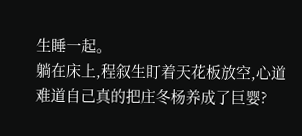生睡一起。
躺在床上,程叙生盯着天花板放空,心道难道自己真的把庄冬杨养成了巨婴?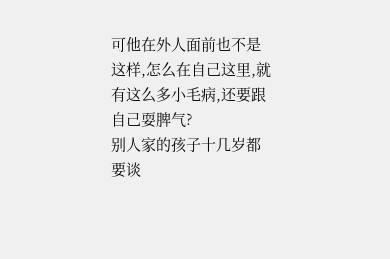可他在外人面前也不是这样,怎么在自己这里,就有这么多小毛病,还要跟自己耍脾气?
别人家的孩子十几岁都要谈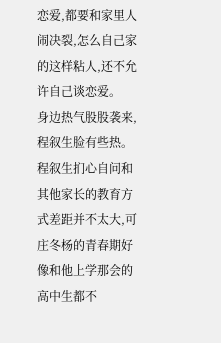恋爱,都要和家里人闹决裂,怎么自己家的这样粘人,还不允许自己谈恋爱。
身边热气股股袭来,程叙生脸有些热。
程叙生扪心自问和其他家长的教育方式差距并不太大,可庄冬杨的青春期好像和他上学那会的高中生都不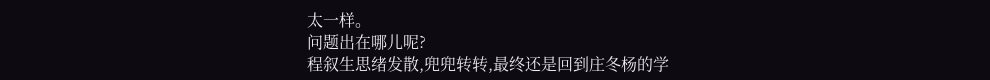太一样。
问题出在哪儿呢?
程叙生思绪发散,兜兜转转,最终还是回到庄冬杨的学